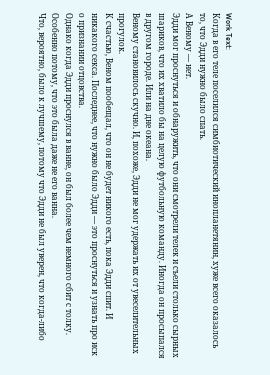Work Text:
Когда в его теле поселился симбиотический инопланетянин, хуже всего оказалось то, что Эдди нужно было спать.
А Веному — нет.
Эдди мог проснуться и обнаружить, что они смотрели телек и съели столько сырных шариков, что их хватило бы на целую футбольную команду. Иногда он просыпался в другом городе. Или на дне океана.
Веному становилось скучно. И, похоже, Эдди не мог удержать их от увеселительных прогулок.
К счастью, Веном пообещал, что он не будет никого есть, пока Эдди спит. И никакого секса. Последнее, что нужно было Эдди — это проснуться и узнать про иск о признании отцовства.
Однако когда Эдди проснулся в ванне, он был более чем немного сбит с толку.
Особенно потому, что это была даже не его ванна.
Что, вероятно, было к лучшему, потому что Эдди не был уверен, что когда-либо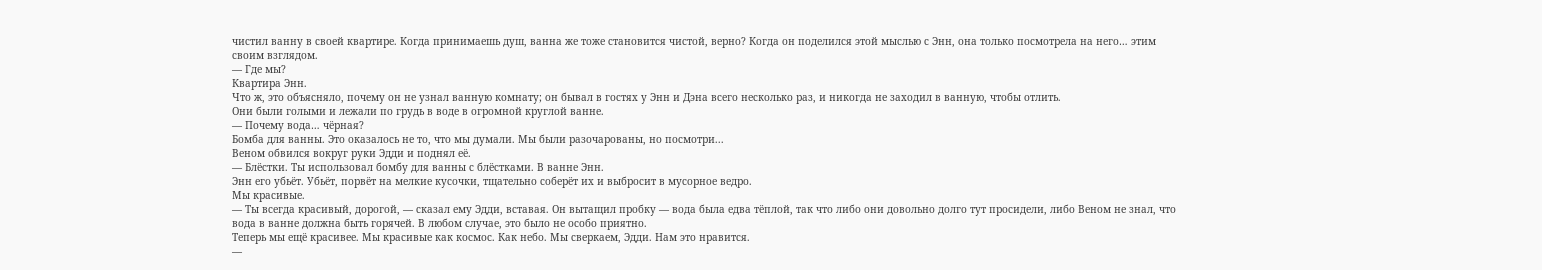чистил ванну в своей квартире. Когда принимаешь душ, ванна же тоже становится чистой, верно? Когда он поделился этой мыслью с Энн, она только посмотрела на него… этим своим взглядом.
— Где мы?
Квартира Энн.
Что ж, это объясняло, почему он не узнал ванную комнату; он бывал в гостях у Энн и Дэна всего несколько раз, и никогда не заходил в ванную, чтобы отлить.
Они были голыми и лежали по грудь в воде в огромной круглой ванне.
— Почему вода… чёрная?
Бомба для ванны. Это оказалось не то, что мы думали. Мы были разочарованы, но посмотри...
Веном обвился вокруг руки Эдди и поднял её.
— Блёстки. Ты использовал бомбу для ванны с блёстками. В ванне Энн.
Энн его убьёт. Убьёт, порвёт на мелкие кусочки, тщательно соберёт их и выбросит в мусорное ведро.
Мы красивые.
— Ты всегда красивый, дорогой, — сказал ему Эдди, вставая. Он вытащил пробку — вода была едва тёплой, так что либо они довольно долго тут просидели, либо Веном не знал, что вода в ванне должна быть горячей. В любом случае, это было не особо приятно.
Теперь мы ещё красивее. Мы красивые как космос. Как небо. Мы сверкаем, Эдди. Нам это нравится.
—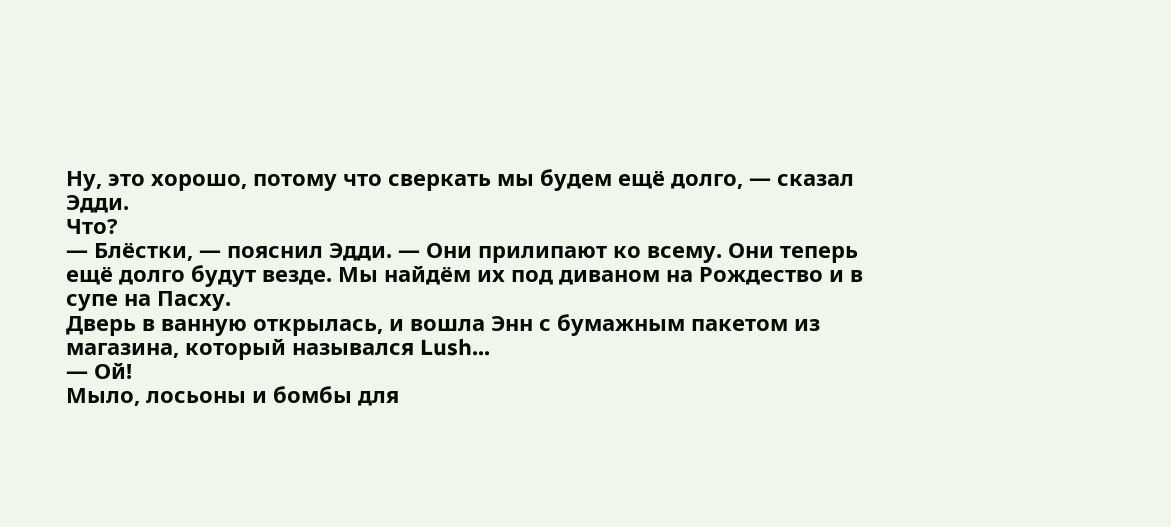Ну, это хорошо, потому что сверкать мы будем ещё долго, — сказал Эдди.
Что?
— Блёстки, — пояснил Эдди. — Они прилипают ко всему. Они теперь ещё долго будут везде. Мы найдём их под диваном на Рождество и в супе на Пасху.
Дверь в ванную открылась, и вошла Энн с бумажным пакетом из магазина, который назывался Lush...
— Ой!
Мыло, лосьоны и бомбы для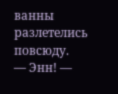ванны разлетелись повсюду.
— Энн! —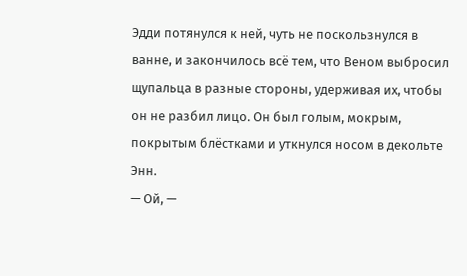Эдди потянулся к ней, чуть не поскользнулся в ванне, и закончилось всё тем, что Веном выбросил щупальца в разные стороны, удерживая их, чтобы он не разбил лицо. Он был голым, мокрым, покрытым блёстками и уткнулся носом в декольте Энн.
— Ой, —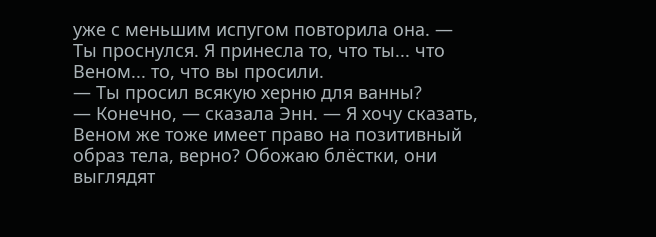уже с меньшим испугом повторила она. — Ты проснулся. Я принесла то, что ты... что Веном... то, что вы просили.
— Ты просил всякую херню для ванны?
— Конечно, — сказала Энн. — Я хочу сказать, Веном же тоже имеет право на позитивный образ тела, верно? Обожаю блёстки, они выглядят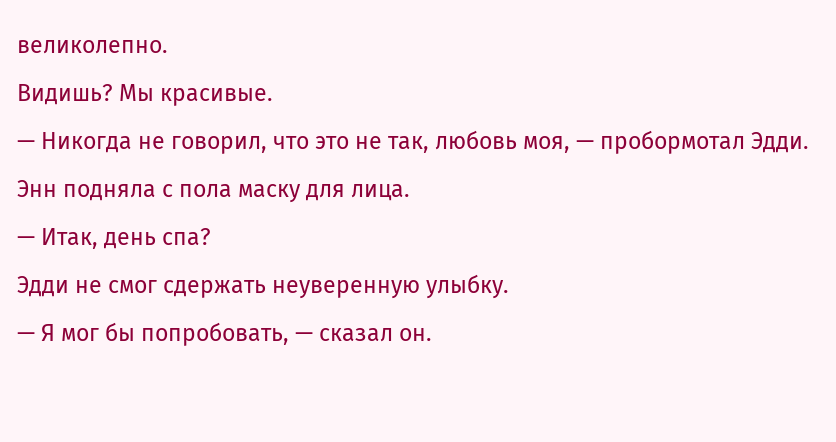великолепно.
Видишь? Мы красивые.
— Никогда не говорил, что это не так, любовь моя, — пробормотал Эдди.
Энн подняла с пола маску для лица.
— Итак, день спа?
Эдди не смог сдержать неуверенную улыбку.
— Я мог бы попробовать, — сказал он.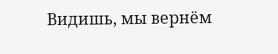Видишь, мы вернём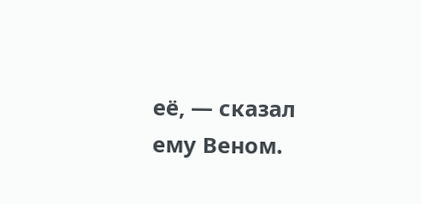её, — сказал ему Веном.